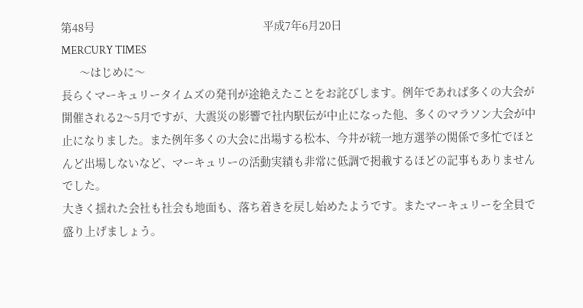第48号                                                        平成7年6月20日
MERCURY TIMES
      〜はじめに〜
長らくマーキュリータイムズの発刊が途絶えたことをお詫びします。例年であれば多くの大会が開催される2〜5月ですが、大震災の影響で社内駅伝が中止になった他、多くのマラソン大会が中止になりました。また例年多くの大会に出場する松本、今井が統一地方選挙の関係で多忙でほとんど出場しないなど、マーキュリーの活動実績も非常に低調で掲載するほどの記事もありませんでした。
大きく揺れた会社も社会も地面も、落ち着きを戻し始めたようです。またマーキュリーを全員で盛り上げましょう。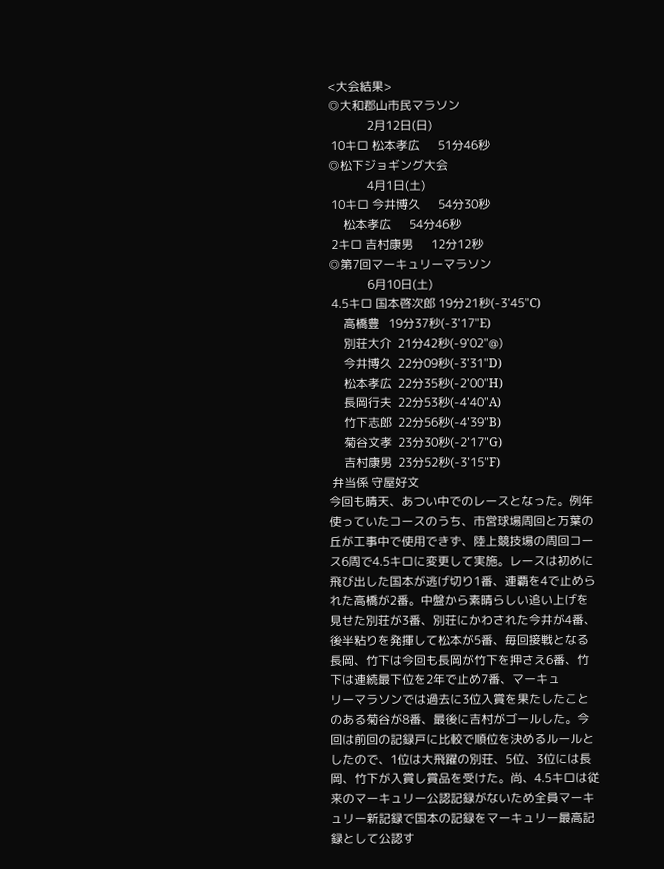<大会結果>
◎大和郡山市民マラソン
             2月12日(日)
 10キロ 松本孝広      51分46秒
◎松下ジョギング大会
             4月1日(土)
 10キロ 今井博久      54分30秒
     松本孝広      54分46秒
 2キロ 吉村康男      12分12秒
◎第7回マーキュリーマラソン
             6月10日(土)
 4.5キロ 国本啓次郎 19分21秒(-3'45"C)
     高橋豊   19分37秒(-3'17"E)
     別荘大介  21分42秒(-9'02"@)
     今井博久  22分09秒(-3'31"D)
     松本孝広  22分35秒(-2'00"H)
     長岡行夫  22分53秒(-4'40"A)
     竹下志郎  22分56秒(-4'39"B)
     菊谷文孝  23分30秒(-2'17"G)
     吉村康男  23分52秒(-3'15"F)
 弁当係 守屋好文
今回も晴天、あつい中でのレースとなった。例年使っていたコースのうち、市営球場周回と万葉の丘が工事中で使用できず、陸上競技場の周回コース6周で4.5キロに変更して実施。レースは初めに飛び出した国本が逃げ切り1番、連覇を4で止められた高橋が2番。中盤から素晴らしい追い上げを見せた別荘が3番、別荘にかわされた今井が4番、後半粘りを発揮して松本が5番、毎回接戦となる長岡、竹下は今回も長岡が竹下を押さえ6番、竹下は連続最下位を2年で止め7番、マーキュ
リーマラソンでは過去に3位入賞を果たしたことのある菊谷が8番、最後に吉村がゴールした。今回は前回の記録戸に比較で順位を決めるルールとしたので、1位は大飛躍の別荘、5位、3位には長岡、竹下が入賞し賞品を受けた。尚、4.5キロは従来のマーキュリー公認記録がないため全員マーキュリー新記録で国本の記録をマーキュリー最高記録として公認す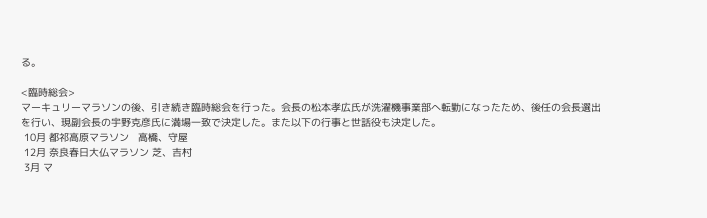る。

<臨時総会>
マーキュリーマラソンの後、引き続き臨時総会を行った。会長の松本孝広氏が洗濯機事業部へ転勤になったため、後任の会長選出を行い、現副会長の宇野克彦氏に満場一致で決定した。また以下の行事と世話役も決定した。
 10月 都祁高原マラソン   高橋、守屋
 12月 奈良春日大仏マラソン 芝、吉村
 3月 マ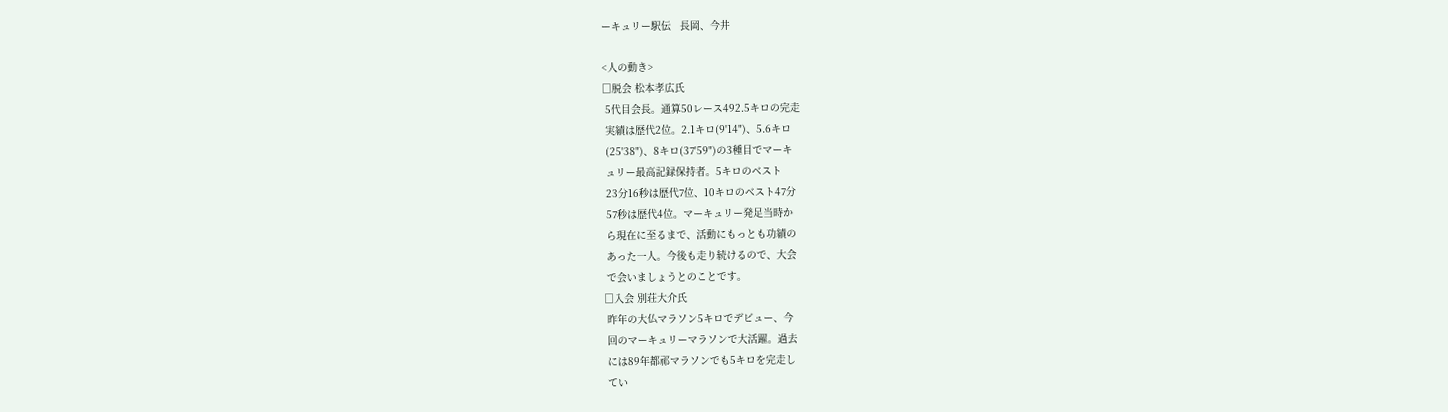ーキュリー駅伝   長岡、今井

<人の動き>
□脱会 松本孝広氏
 5代目会長。通算50レース492.5キロの完走
 実績は歴代2位。2.1キロ(9'14")、5.6キロ
 (25'38")、8キロ(37'59")の3種目でマーキ
 ュリー最高記録保持者。5キロのベスト
 23分16秒は歴代7位、10キロのベスト47分
 57秒は歴代4位。マーキュリー発足当時か
 ら現在に至るまで、活動にもっとも功績の
 あった一人。今後も走り続けるので、大会
 で会いましょうとのことです。
□入会 別荘大介氏
 昨年の大仏マラソン5キロでデビュー、今
 回のマーキュリーマラソンで大活躍。過去
 には89年都祁マラソンでも5キロを完走し
 てい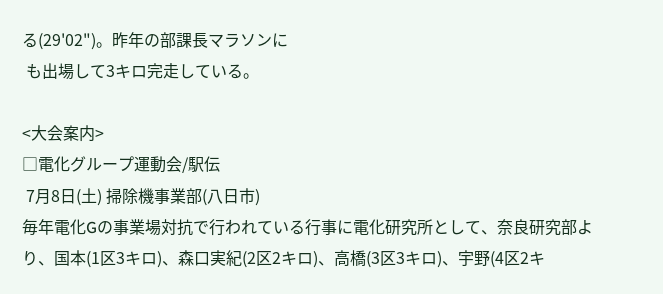る(29'02")。昨年の部課長マラソンに
 も出場して3キロ完走している。

<大会案内>
□電化グループ運動会/駅伝
 7月8日(土) 掃除機事業部(八日市)
毎年電化Gの事業場対抗で行われている行事に電化研究所として、奈良研究部より、国本(1区3キロ)、森口実紀(2区2キロ)、高橋(3区3キロ)、宇野(4区2キ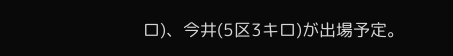ロ)、今井(5区3キロ)が出場予定。